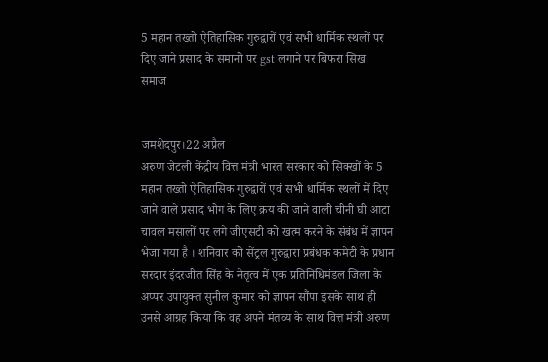5 महान तख्तो ऐतिहासिक गुरुद्वारों एवं सभी धार्मिक स्थलों पर दिए जाने प्रसाद के समानो पर gst लगाने पर बिफरा सिख समाज


जमशेदपुर।22 अप्रैल
अरुण जेटली केंद्रीय वित्त मंत्री भारत सरकार को सिक्खों के 5 महान तख्तो ऐतिहासिक गुरुद्वारों एवं सभी धार्मिक स्थलों में दिए जाने वाले प्रसाद भोग के लिए क्रय की जाने वाली चीनी घी आटा चावल मसालों पर लगे जीएसटी को खत्म करने के संबंध में ज्ञापन भेजा गया है । शनिवार को सेंट्रल गुरुद्वारा प्रबंधक कमेटी के प्रधान सरदार इंदरजीत सिंह के नेतृत्व में एक प्रतिनिधिमंडल जिला के अप्पर उपायुक्त सुनील कुमार को ज्ञापन सौंपा इसके साथ ही उनसे आग्रह किया कि वह अपने मंतव्य के साथ वित्त मंत्री अरुण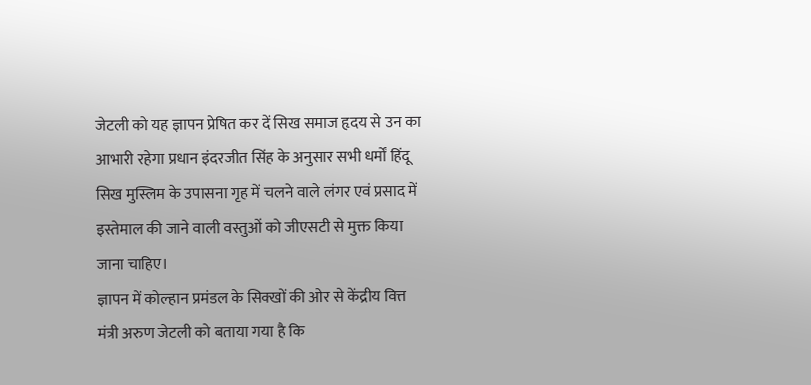जेटली को यह ज्ञापन प्रेषित कर दें सिख समाज हृदय से उन का आभारी रहेगा प्रधान इंदरजीत सिंह के अनुसार सभी धर्मों हिंदू सिख मुस्लिम के उपासना गृह में चलने वाले लंगर एवं प्रसाद में इस्तेमाल की जाने वाली वस्तुओं को जीएसटी से मुक्त किया जाना चाहिए।
ज्ञापन में कोल्हान प्रमंडल के सिक्खों की ओर से केंद्रीय वित्त मंत्री अरुण जेटली को बताया गया है कि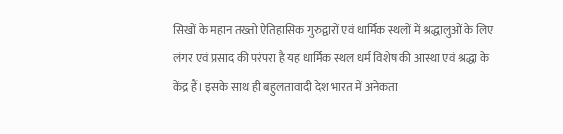सिखों के महान तख्तो ऐतिहासिक गुरुद्वारों एवं धार्मिक स्थलों में श्रद्धालुओं के लिए लंगर एवं प्रसाद की परंपरा है यह धार्मिक स्थल धर्म विशेष की आस्था एवं श्रद्धा के केंद्र हैं। इसके साथ ही बहुलतावादी देश भारत में अनेकता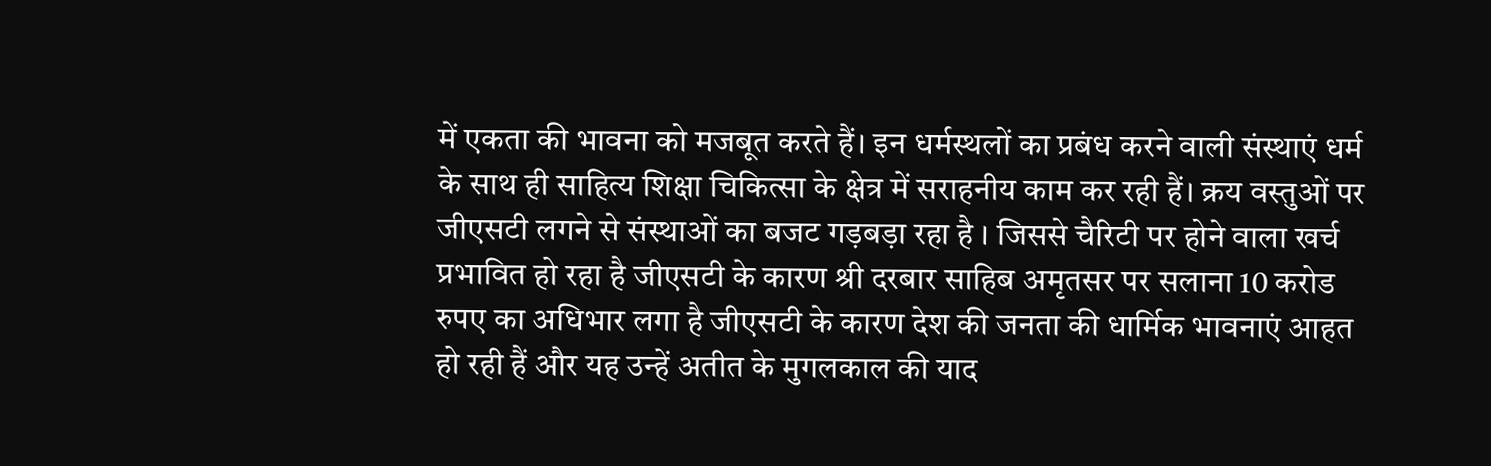में एकता की भावना को मजबूत करते हैं। इन धर्मस्थलों का प्रबंध करने वाली संस्थाएं धर्म के साथ ही साहित्य शिक्षा चिकित्सा के क्षेत्र में सराहनीय काम कर रही हैं। क्रय वस्तुओं पर जीएसटी लगने से संस्थाओं का बजट गड़बड़ा रहा है । जिससे चैरिटी पर होने वाला खर्च प्रभावित हो रहा है जीएसटी के कारण श्री दरबार साहिब अमृतसर पर सलाना 10 करोड रुपए का अधिभार लगा है जीएसटी के कारण देश की जनता की धार्मिक भावनाएं आहत हो रही हैं और यह उन्हें अतीत के मुगलकाल की याद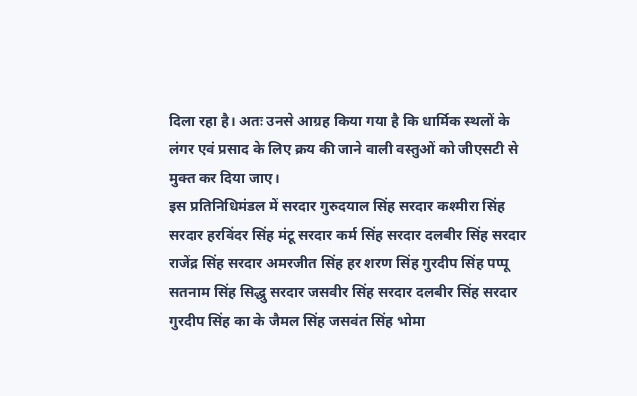दिला रहा है। अतः उनसे आग्रह किया गया है कि धार्मिक स्थलों के लंगर एवं प्रसाद के लिए क्रय की जाने वाली वस्तुओं को जीएसटी से मुक्त कर दिया जाए।
इस प्रतिनिधिमंडल में सरदार गुरुदयाल सिंह सरदार कश्मीरा सिंह सरदार हरविंदर सिंह मंटू सरदार कर्म सिंह सरदार दलबीर सिंह सरदार राजेंद्र सिंह सरदार अमरजीत सिंह हर शरण सिंह गुरदीप सिंह पप्पू सतनाम सिंह सिद्धु सरदार जसवीर सिंह सरदार दलबीर सिंह सरदार गुरदीप सिंह का के जैमल सिंह जसवंत सिंह भोमा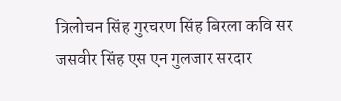त्रिलोचन सिंह गुरचरण सिंह बिरला कवि सर जसवीर सिंह एस एन गुलजार सरदार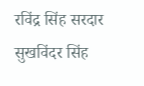रविंद्र सिंह सरदार सुखविंदर सिंह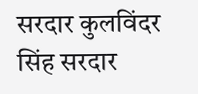सरदार कुलविंदर सिंह सरदार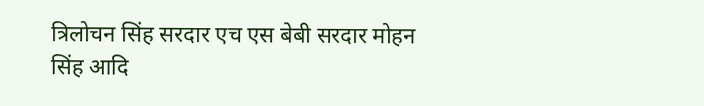त्रिलोचन सिंह सरदार एच एस बेबी सरदार मोहन सिंह आदि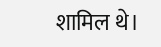शामिल थे।